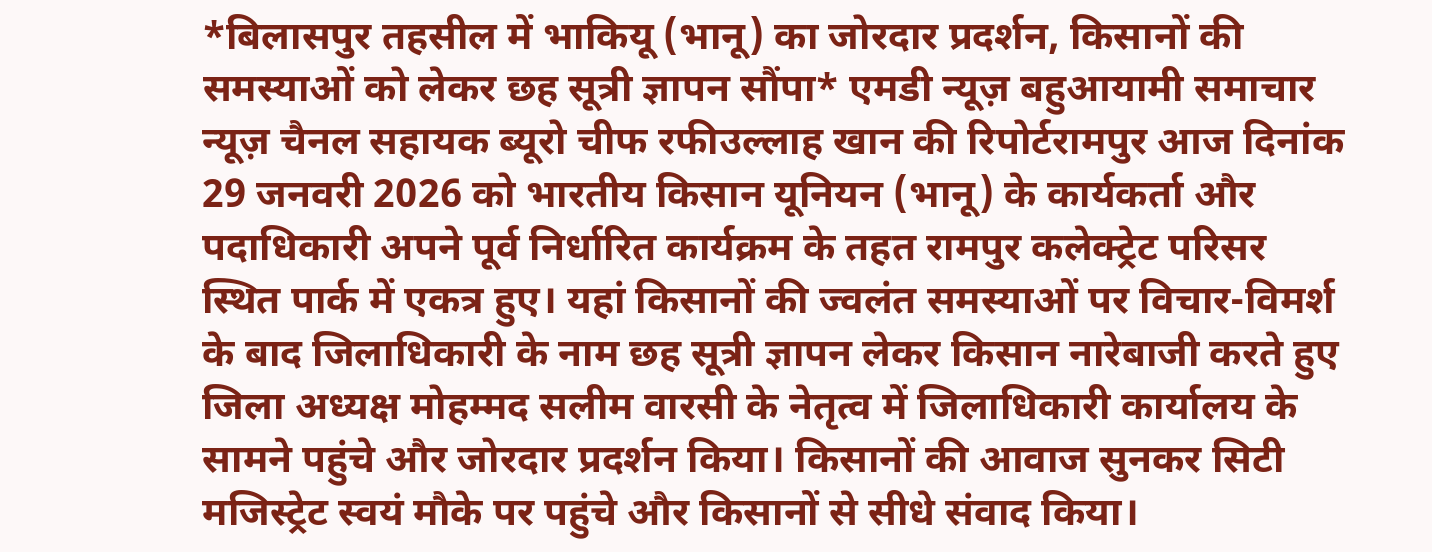*बिलासपुर तहसील में भाकियू (भानू) का जोरदार प्रदर्शन, किसानों की समस्याओं को लेकर छह सूत्री ज्ञापन सौंपा* एमडी न्यूज़ बहुआयामी समाचार न्यूज़ चैनल सहायक ब्यूरो चीफ रफीउल्लाह खान की रिपोर्टरामपुर आज दिनांक 29 जनवरी 2026 को भारतीय किसान यूनियन (भानू) के कार्यकर्ता और पदाधिकारी अपने पूर्व निर्धारित कार्यक्रम के तहत रामपुर कलेक्ट्रेट परिसर स्थित पार्क में एकत्र हुए। यहां किसानों की ज्वलंत समस्याओं पर विचार-विमर्श के बाद जिलाधिकारी के नाम छह सूत्री ज्ञापन लेकर किसान नारेबाजी करते हुए जिला अध्यक्ष मोहम्मद सलीम वारसी के नेतृत्व में जिलाधिकारी कार्यालय के सामने पहुंचे और जोरदार प्रदर्शन किया। किसानों की आवाज सुनकर सिटी मजिस्ट्रेट स्वयं मौके पर पहुंचे और किसानों से सीधे संवाद किया।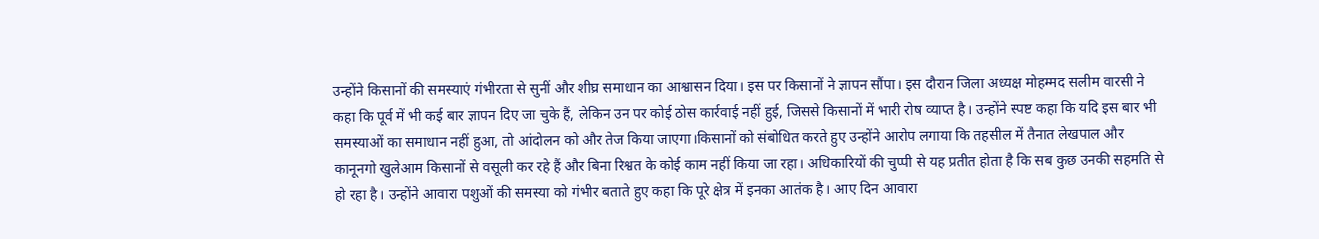उन्होंने किसानों की समस्याएं गंभीरता से सुनीं और शीघ्र समाधान का आश्वासन दिया। इस पर किसानों ने ज्ञापन सौंपा। इस दौरान जिला अध्यक्ष मोहम्मद सलीम वारसी ने कहा कि पूर्व में भी कई बार ज्ञापन दिए जा चुके हैं, लेकिन उन पर कोई ठोस कार्रवाई नहीं हुई, जिससे किसानों में भारी रोष व्याप्त है। उन्होंने स्पष्ट कहा कि यदि इस बार भी समस्याओं का समाधान नहीं हुआ, तो आंदोलन को और तेज किया जाएगा।किसानों को संबोधित करते हुए उन्होंने आरोप लगाया कि तहसील में तैनात लेखपाल और कानूनगो खुलेआम किसानों से वसूली कर रहे हैं और बिना रिश्वत के कोई काम नहीं किया जा रहा। अधिकारियों की चुप्पी से यह प्रतीत होता है कि सब कुछ उनकी सहमति से हो रहा है। उन्होंने आवारा पशुओं की समस्या को गंभीर बताते हुए कहा कि पूरे क्षेत्र में इनका आतंक है। आए दिन आवारा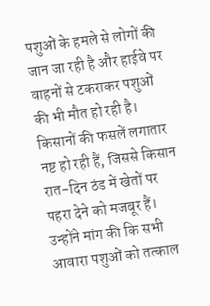पशुओं के हमले से लोगों की जान जा रही है और हाईवे पर वाहनों से टकराकर पशुओं की भी मौत हो रही है। किसानों की फसलें लगातार नष्ट हो रही हैं, जिससे किसान रात-दिन ठंड में खेतों पर पहरा देने को मजबूर हैं। उन्होंने मांग की कि सभी आवारा पशुओं को तत्काल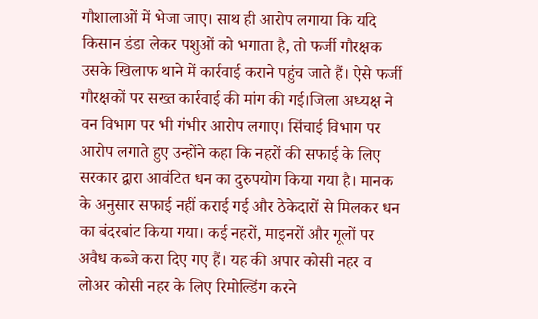गौशालाओं में भेजा जाए। साथ ही आरोप लगाया कि यदि किसान डंडा लेकर पशुओं को भगाता है, तो फर्जी गौरक्षक उसके खिलाफ थाने में कार्रवाई कराने पहुंच जाते हैं। ऐसे फर्जी गौरक्षकों पर सख्त कार्रवाई की मांग की गई।जिला अध्यक्ष ने वन विभाग पर भी गंभीर आरोप लगाए। सिंचाई विभाग पर आरोप लगाते हुए उन्होंने कहा कि नहरों की सफाई के लिए सरकार द्वारा आवंटित धन का दुरुपयोग किया गया है। मानक के अनुसार सफाई नहीं कराई गई और ठेकेदारों से मिलकर धन का बंदरबांट किया गया। कई नहरों, माइनरों और गूलों पर अवैध कब्जे करा दिए गए हैं। यह की अपार कोसी नहर व लोअर कोसी नहर के लिए रिमोल्डिंग करने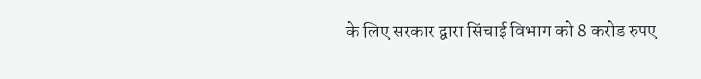के लिए सरकार द्वारा सिंचाई विभाग को 8 करोड रुपए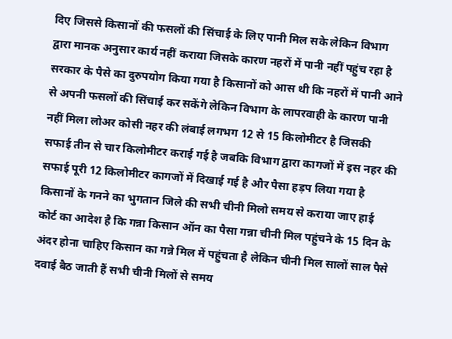दिए जिससे किसानों की फसलों की सिंचाई के लिए पानी मिल सके लेकिन विभाग द्वारा मानक अनुसार कार्य नहीं कराया जिसके कारण नहरों में पानी नहीं पहुंच रहा है सरकार के पैसे का दुरुपयोग किया गया है किसानों को आस थी कि नहरों में पानी आने से अपनी फसलों की सिंचाई कर सकेंगे लेकिन विभाग के लापरवाही के कारण पानी नहीं मिला लोअर कोसी नहर की लंबाई लगभग 12 से 15 किलोमीटर है जिसकी सफाई तीन से चार किलोमीटर कराई गई है जबकि विभाग द्वारा कागजों में इस नहर की सफाई पूरी 12 किलोमीटर कागजों में दिखाई गई है और पैसा हड़प लिया गया है किसानों के गनने का भुगतान जिले की सभी चीनी मिलो समय से कराया जाए हाई कोर्ट का आदेश है कि गन्ना किसान ऑन का पैसा गन्ना चीनी मिल पहुंचने के 15 दिन के अंदर होना चाहिए किसान का गन्ने मिल में पहुंचता है लेकिन चीनी मिल सालों साल पैसे दवाई बैठ जाती हैं सभी चीनी मिलों से समय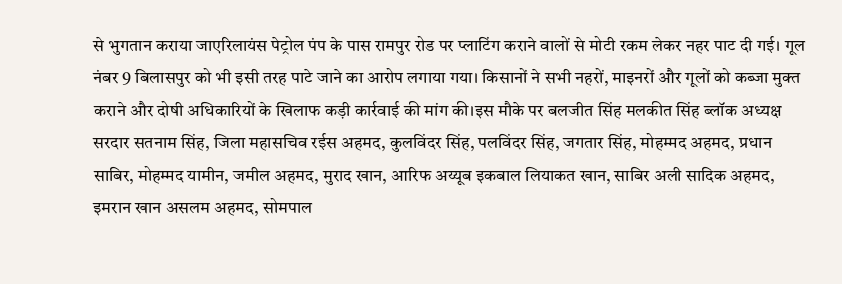से भुगतान कराया जाएरिलायंस पेट्रोल पंप के पास रामपुर रोड पर प्लाटिंग कराने वालों से मोटी रकम लेकर नहर पाट दी गई। गूल नंबर 9 बिलासपुर को भी इसी तरह पाटे जाने का आरोप लगाया गया। किसानों ने सभी नहरों, माइनरों और गूलों को कब्जा मुक्त कराने और दोषी अधिकारियों के खिलाफ कड़ी कार्रवाई की मांग की।इस मौके पर बलजीत सिंह मलकीत सिंह ब्लॉक अध्यक्ष सरदार सतनाम सिंह, जिला महासचिव रईस अहमद, कुलविंदर सिंह, पलविंदर सिंह, जगतार सिंह, मोहम्मद अहमद, प्रधान साबिर, मोहम्मद यामीन, जमील अहमद, मुराद खान, आरिफ अय्यूब इकबाल लियाकत खान, साबिर अली सादिक अहमद, इमरान खान असलम अहमद, सोमपाल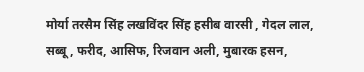मोर्या तरसैम सिंह लखविंदर सिंह हसीब वारसी , गेदल लाल, सब्बू, फरीद, आसिफ, रिजवान अली, मुबारक हसन,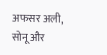अफसर अली, सोनू और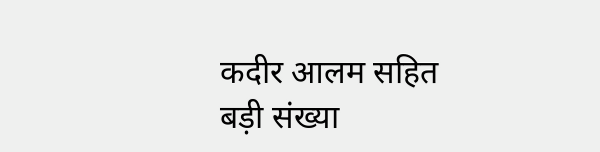कदीर आलम सहित बड़ी संख्या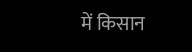में किसान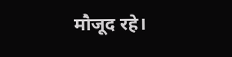मौजूद रहे।